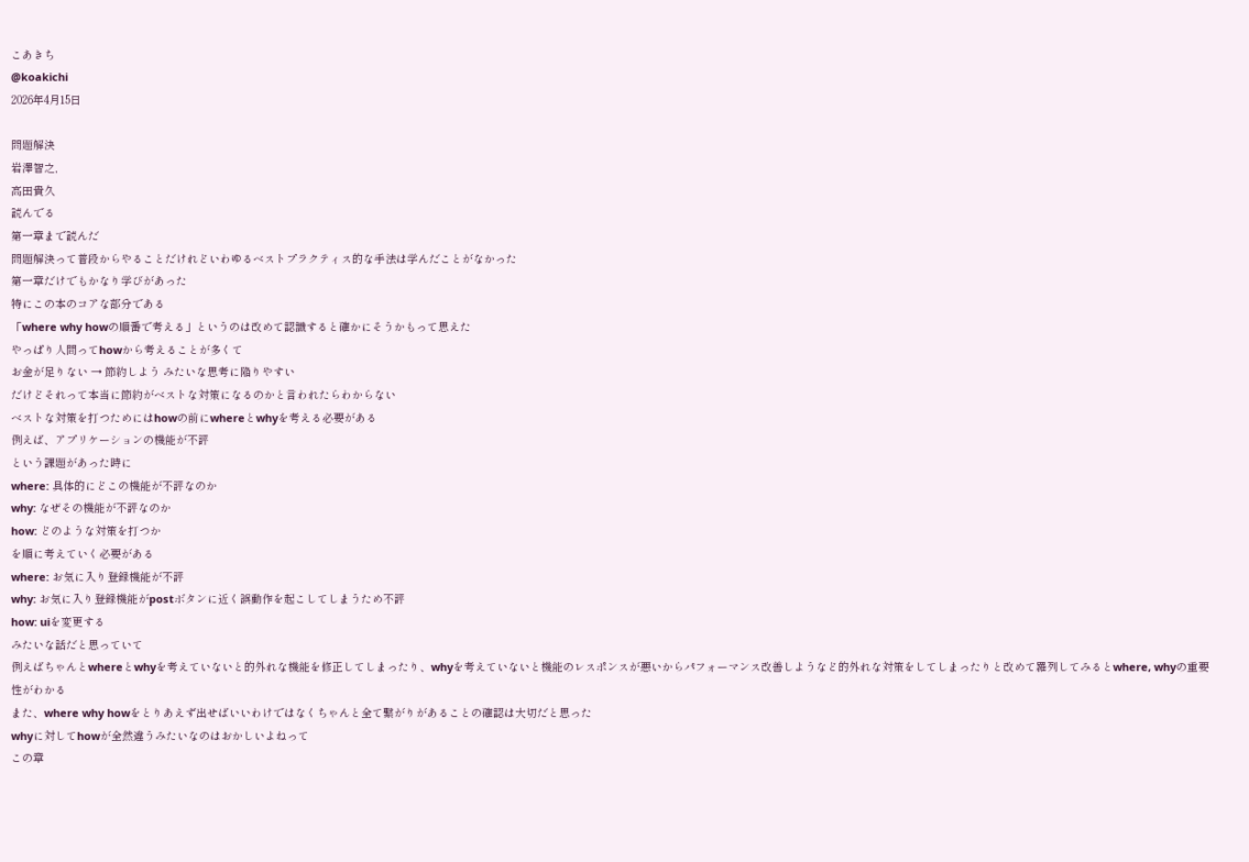こあきち
@koakichi
2026年4月15日

問題解決
岩澤智之,
高田貴久
読んでる
第一章まで読んだ
問題解決って普段からやることだけれどいわゆるベストプラクティス的な手法は学んだことがなかった
第一章だけでもかなり学びがあった
特にこの本のコアな部分である
「where why howの順番で考える」というのは改めて認識すると確かにそうかもって思えた
やっぱり人間ってhowから考えることが多くて
お金が足りない → 節約しよう みたいな思考に陥りやすい
だけどそれって本当に節約がベストな対策になるのかと言われたらわからない
ベストな対策を打つためにはhowの前にwhereとwhyを考える必要がある
例えば、アプリケーションの機能が不評
という課題があった時に
where: 具体的にどこの機能が不評なのか
why: なぜその機能が不評なのか
how: どのような対策を打つか
を順に考えていく必要がある
where: お気に入り登録機能が不評
why: お気に入り登録機能がpostボタンに近く誤動作を起こしてしまうため不評
how: uiを変更する
みたいな話だと思っていて
例えばちゃんとwhereとwhyを考えていないと的外れな機能を修正してしまったり、whyを考えていないと機能のレスポンスが悪いからパフォーマンス改善しようなど的外れな対策をしてしまったりと改めて羅列してみるとwhere, whyの重要性がわかる
また、where why howをとりあえず出せばいいわけではなくちゃんと全て繋がりがあることの確認は大切だと思った
whyに対してhowが全然違うみたいなのはおかしいよねって
この章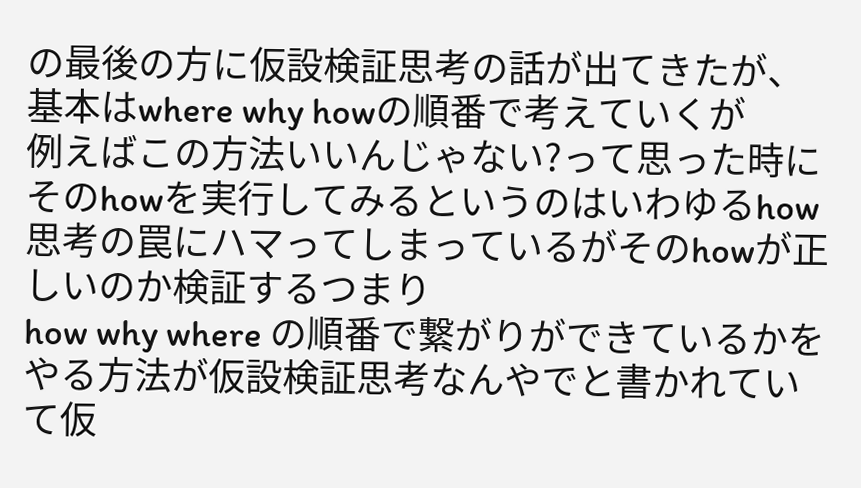の最後の方に仮設検証思考の話が出てきたが、基本はwhere why howの順番で考えていくが
例えばこの方法いいんじゃない?って思った時に
そのhowを実行してみるというのはいわゆるhow思考の罠にハマってしまっているがそのhowが正しいのか検証するつまり
how why where の順番で繋がりができているかをやる方法が仮設検証思考なんやでと書かれていて仮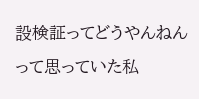設検証ってどうやんねんって思っていた私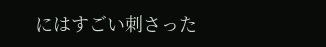にはすごい刺さった